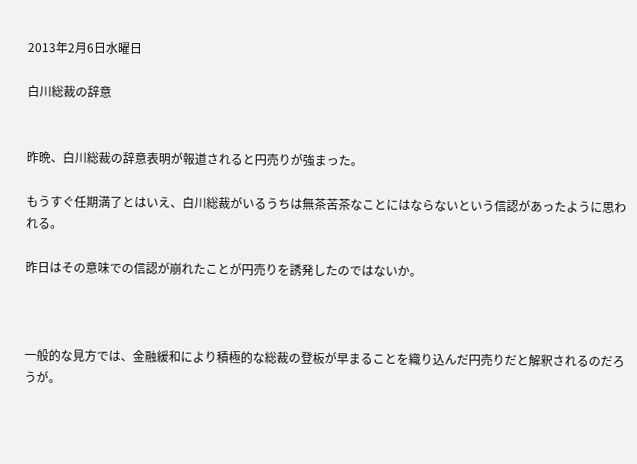2013年2月6日水曜日

白川総裁の辞意


昨晩、白川総裁の辞意表明が報道されると円売りが強まった。

もうすぐ任期満了とはいえ、白川総裁がいるうちは無茶苦茶なことにはならないという信認があったように思われる。

昨日はその意味での信認が崩れたことが円売りを誘発したのではないか。



一般的な見方では、金融緩和により積極的な総裁の登板が早まることを織り込んだ円売りだと解釈されるのだろうが。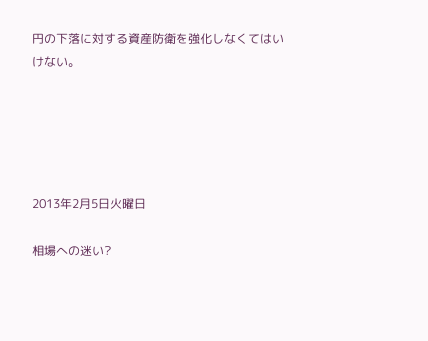円の下落に対する資産防衛を強化しなくてはいけない。





2013年2月5日火曜日

相場への迷い?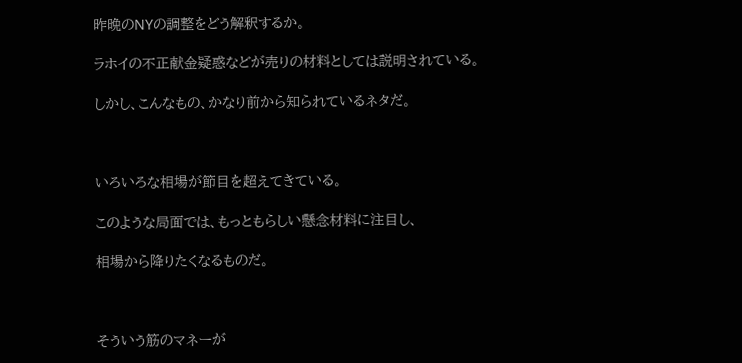昨晩のNYの調整をどう解釈するか。

ラホイの不正献金疑惑などが売りの材料としては説明されている。

しかし、こんなもの、かなり前から知られているネタだ。



いろいろな相場が節目を超えてきている。

このような局面では、もっともらしい懸念材料に注目し、

相場から降りたくなるものだ。



そういう筋のマネーが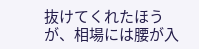抜けてくれたほうが、相場には腰が入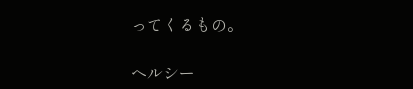ってくるもの。

ヘルシー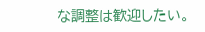な調整は歓迎したい。